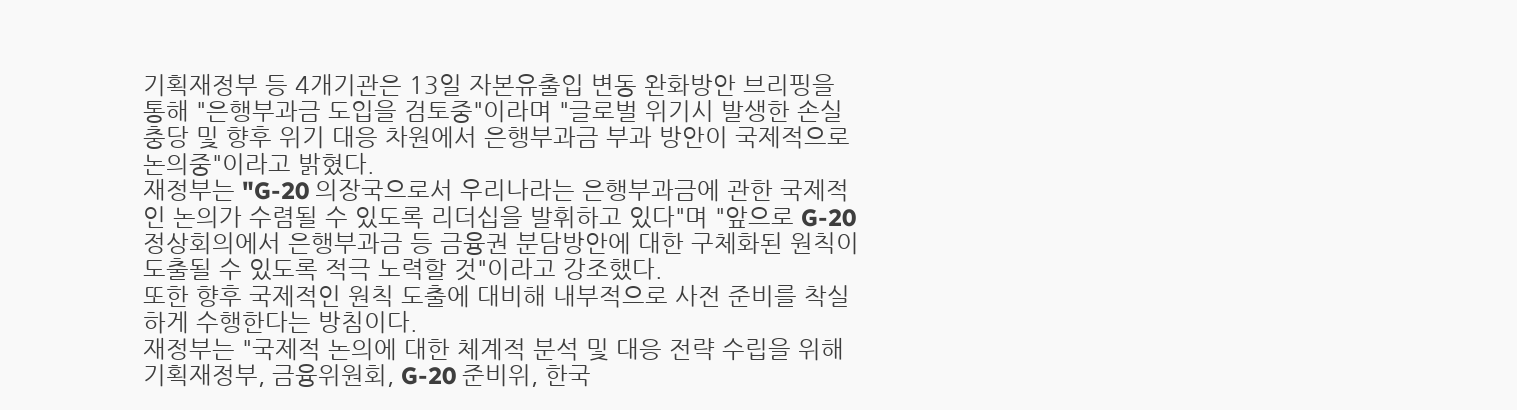기획재정부 등 4개기관은 13일 자본유출입 변동 완화방안 브리핑을 통해 "은행부과금 도입을 검토중"이라며 "글로벌 위기시 발생한 손실 충당 및 향후 위기 대응 차원에서 은행부과금 부과 방안이 국제적으로 논의중"이라고 밝혔다.
재정부는 "G-20 의장국으로서 우리나라는 은행부과금에 관한 국제적인 논의가 수렴될 수 있도록 리더십을 발휘하고 있다"며 "앞으로 G-20 정상회의에서 은행부과금 등 금융권 분담방안에 대한 구체화된 원칙이 도출될 수 있도록 적극 노력할 것"이라고 강조했다.
또한 향후 국제적인 원칙 도출에 대비해 내부적으로 사전 준비를 착실하게 수행한다는 방침이다.
재정부는 "국제적 논의에 대한 체계적 분석 및 대응 전략 수립을 위해 기획재정부, 금융위원회, G-20 준비위, 한국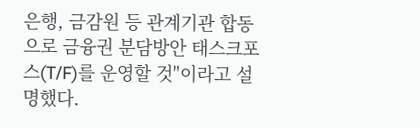은행, 금감원 등 관계기관 합동으로 금융권 분담방안 태스크포스(T/F)를 운영할 것"이라고 설명했다.